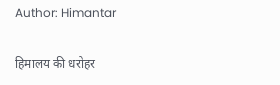Author: Himantar

हिमालय की धरोहर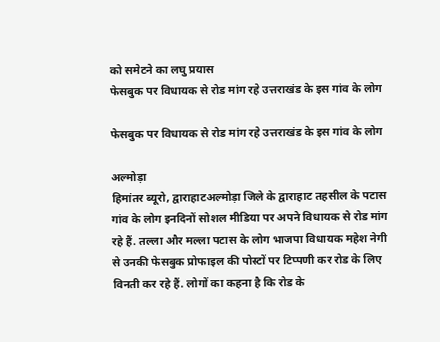को समेटने का लघु प्रयास
फेसबुक पर विधायक से रोड मांग रहे उत्तराखंड के इस गांव के लोग

फेसबुक पर विधायक से रोड मांग रहे उत्तराखंड के इस गांव के लोग

अल्‍मोड़ा
हिमांतर ब्यूरो, द्वाराहाटअल्मोड़ा जिले के द्वाराहाट तहसील के पटास गांव के लोग इनदिनों सोशल मीडिया पर अपने विधायक से रोड मांग रहे हैं. तल्ला और मल्ला पटास के लोग भाजपा विधायक महेश नेगी से उनकी फेसबुक प्रोफाइल की पोस्टों पर टिप्पणी कर रोड के लिए विनती कर रहे हैं. लोगों का कहना है कि रोड के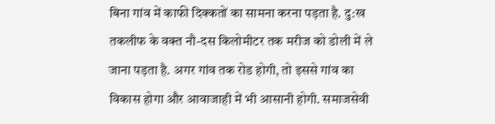बिना गांव में काफी दिक्कतों का सामना करना पड़ता है. दु:ख तकलीफ के वक्त नौ-दस किलोमीटर तक मरीज को डोली में ले जाना पड़ता है. अगर गांव तक रोड होगी, तो इससे गांव का विकास होगा और आवाजाही में भी आसानी होगी. समाजसेवी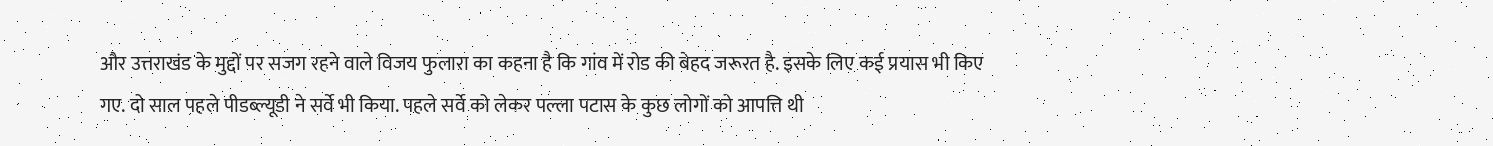और उत्तराखंड के मुद्दों पर सजग रहने वाले विजय फुलारा का कहना है कि गांव में रोड की बेहद जरूरत है. इसके लिए कई प्रयास भी किए गए. दो साल पहले पीडब्ल्यूडी ने सर्वे भी किया. पहले सर्वे को लेकर पल्ला पटास के कुछ लोगों को आपत्ति थी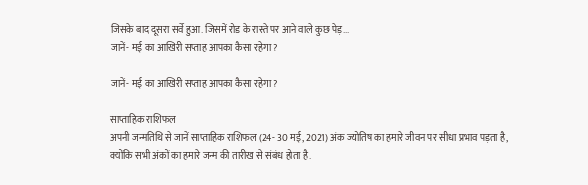जिसके बाद दूसरा सर्वे हुआ. जिसमें रोड के रास्ते पर आने वाले कुछ पेड़...
जानें- मई का आखिरी सप्ताह आपका कैसा रहेगा?

जानें- मई का आखिरी सप्ताह आपका कैसा रहेगा?

साप्ताहिक राशिफल
अपनी जन्मतिथि से जानें साप्ताहिक राशिफल (24- 30 मई, 2021) अंक ज्योतिष का हमारे जीवन पर सीधा प्रभाव पड़ता है, क्योंकि सभी अंकों का हमारे जन्म की तारीख से संबंध होता है.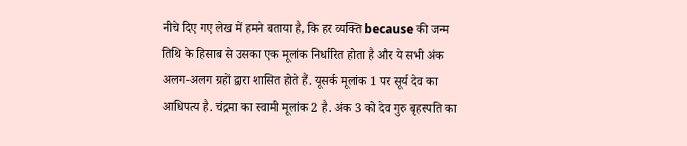नीचे दिए गए लेख में हमने बताया है, कि हर व्यक्ति because की जन्म तिथि के हिसाब से उसका एक मूलांक निर्धारित होता है और ये सभी अंक अलग-अलग ग्रहों द्वारा शासित होते हैं. यूसर्क मूलांक 1 पर सूर्य देव का आधिपत्य है. चंद्रमा का स्वामी मूलांक 2 है. अंक 3 को देव गुरु बृहस्पति का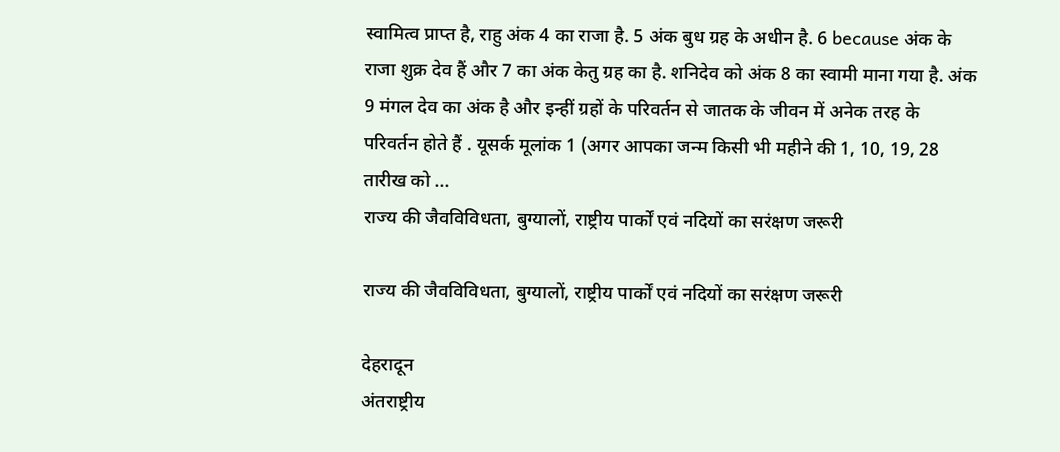स्वामित्व प्राप्त है, राहु अंक 4 का राजा है. 5 अंक बुध ग्रह के अधीन है. 6 because अंक के राजा शुक्र देव हैं और 7 का अंक केतु ग्रह का है. शनिदेव को अंक 8 का स्वामी माना गया है. अंक 9 मंगल देव का अंक है और इन्हीं ग्रहों के परिवर्तन से जातक के जीवन में अनेक तरह के परिवर्तन होते हैं . यूसर्क मूलांक 1 (अगर आपका जन्म किसी भी महीने की 1, 10, 19, 28 तारीख को ...
राज्य की जैवविविधता, बुग्यालों, राष्ट्रीय पार्कों एवं नदियों का सरंक्षण जरूरी

राज्य की जैवविविधता, बुग्यालों, राष्ट्रीय पार्कों एवं नदियों का सरंक्षण जरूरी

देहरादून
अंतराष्ट्रीय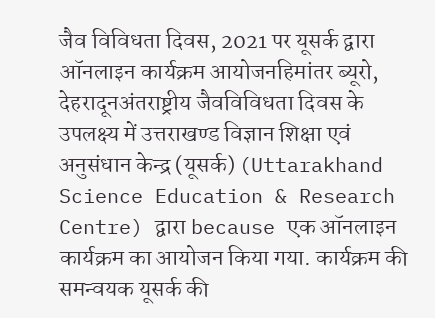जैव विविधता दिवस, 2021 पर यूसर्क द्वारा ऑनलाइन कार्यक्रम आयोजनहिमांतर ब्यूरो, देहरादूनअंतराष्ट्रीय जैवविविधता दिवस के उपलक्ष्य में उत्तराखण्ड विज्ञान शिक्षा एवं अनुसंधान केन्द्र (यूसर्क) (Uttarakhand Science Education & Research Centre) द्वारा because एक ऑनलाइन कार्यक्रम का आयोजन किया गया. कार्यक्रम की समन्वयक यूसर्क की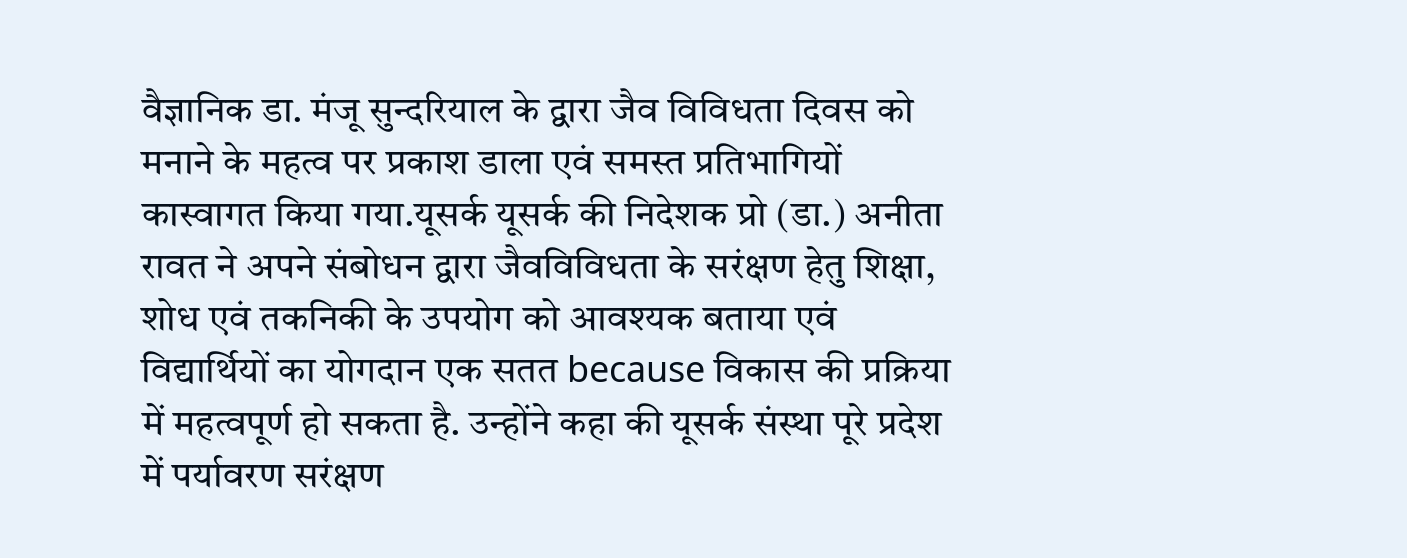वैज्ञानिक डा. मंजू सुन्दरियाल के द्वारा जैव विविधता दिवस को मनाने के महत्व पर प्रकाश डाला एवं समस्त प्रतिभागियों कास्वागत किया गया.यूसर्क यूसर्क की निदेशक प्रो (डा.) अनीता रावत ने अपने संबोधन द्वारा जैवविविधता के सरंक्षण हेतु शिक्षा, शोध एवं तकनिकी के उपयोग को आवश्यक बताया एवं विद्यार्थियों का योगदान एक सतत because विकास की प्रक्रिया में महत्वपूर्ण हो सकता है. उन्होंने कहा की यूसर्क संस्था पूरे प्रदेश में पर्यावरण सरंक्षण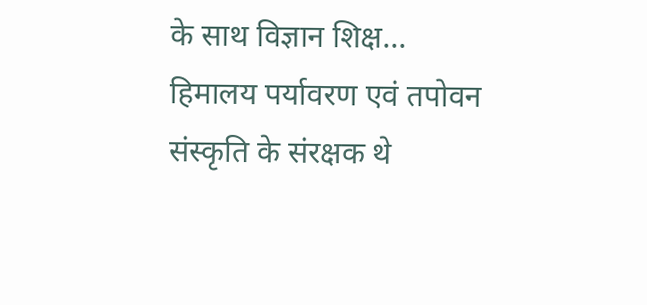के साथ विज्ञान शिक्ष...
हिमालय पर्यावरण एवं तपोवन संस्कृति के संरक्षक थे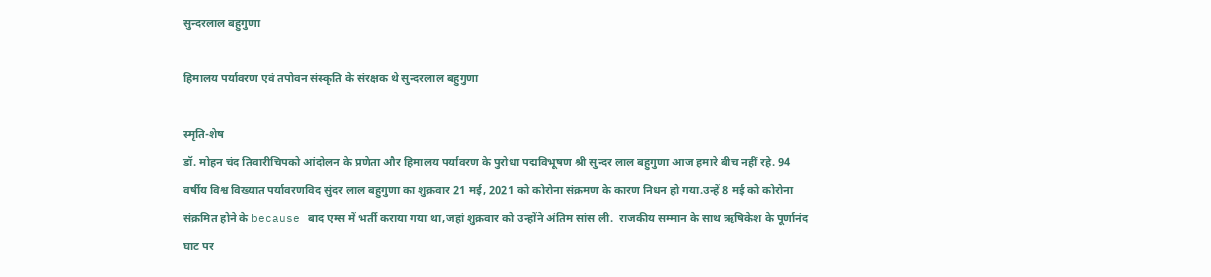सुन्दरलाल बहुगुणा

हिमालय पर्यावरण एवं तपोवन संस्कृति के संरक्षक थे सुन्दरलाल बहुगुणा

स्मृति-शेष
डॉ. मोहन चंद तिवारीचिपको आंदोलन के प्रणेता और हिमालय पर्यावरण के पुरोधा पद्मविभूषण श्री सुन्दर लाल बहुगुणा आज हमारे बीच नहीं रहे. 94 वर्षीय विश्व विख्यात पर्यावरणविद सुंदर लाल बहुगुणा का शुक्रवार 21 मई, 2021 को कोरोना संक्रमण के कारण निधन हो गया.उन्हें 8 मई को कोरोना संक्रमित होने के because बाद एम्स में भर्ती कराया गया था,जहां शुक्रवार को उन्होंने अंतिम सांस ली.  राजकीय सम्मान के साथ ऋषिकेश के पूर्णानंद घाट पर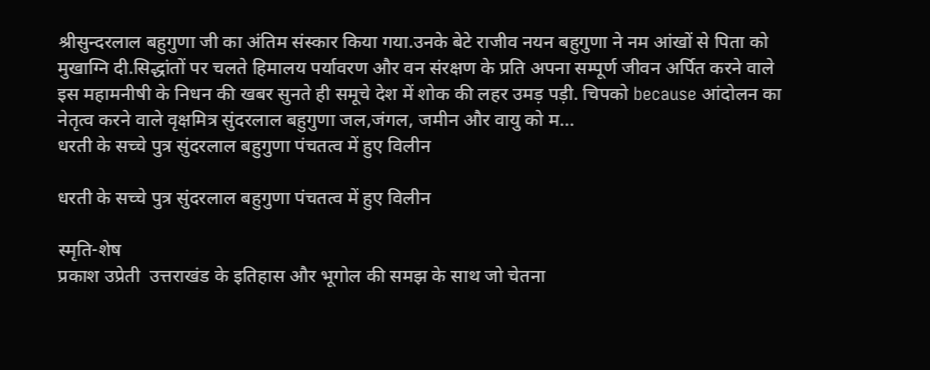श्रीसुन्दरलाल बहुगुणा जी का अंतिम संस्कार किया गया.उनके बेटे राजीव नयन बहुगुणा ने नम आंखों से पिता को मुखाग्नि दी.सिद्धांतों पर चलते हिमालय पर्यावरण और वन संरक्षण के प्रति अपना सम्पूर्ण जीवन अर्पित करने वाले इस महामनीषी के निधन की खबर सुनते ही समूचे देश में शोक की लहर उमड़ पड़ी. चिपको because आंदोलन का नेतृत्व करने वाले वृक्षमित्र सुंदरलाल बहुगुणा जल,जंगल, जमीन और वायु को म...
धरती के सच्चे पुत्र सुंदरलाल बहुगुणा पंचतत्व में हुए विलीन

धरती के सच्चे पुत्र सुंदरलाल बहुगुणा पंचतत्व में हुए विलीन

स्मृति-शेष
प्रकाश उप्रेती  उत्तराखंड के इतिहास और भूगोल की समझ के साथ जो चेतना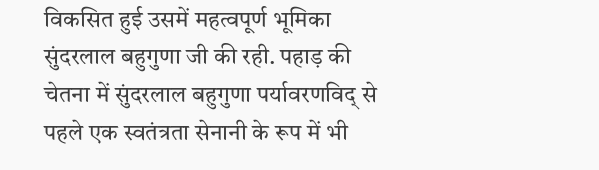विकसित हुई उसमें महत्वपूर्ण भूमिका सुंदरलाल बहुगुणा जी की रही. पहाड़ की चेतना में सुंदरलाल बहुगुणा पर्यावरणविद् से पहले एक स्वतंत्रता सेनानी के रूप में भी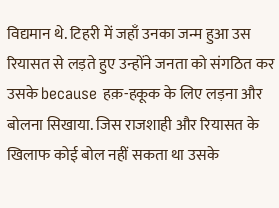विद्यमान थे. टिहरी में जहाँ उनका जन्म हुआ उस रियासत से लड़ते हुए उन्होंने जनता को संगठित कर उसके because हक़-हकूक के लिए लड़ना और बोलना सिखाया. जिस राजशाही और रियासत के खिलाफ कोई बोल नहीं सकता था उसके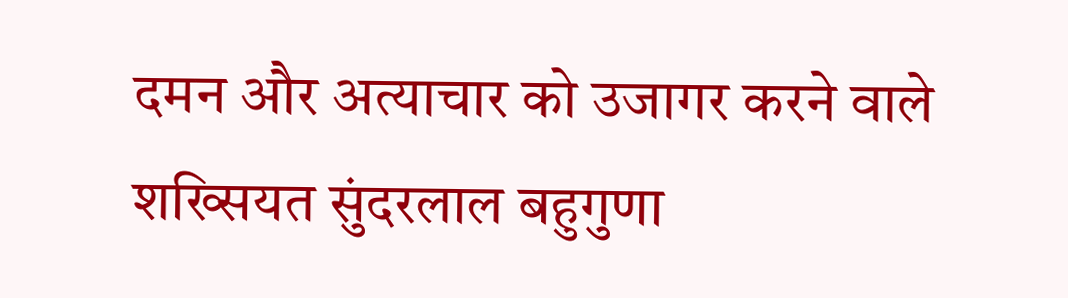दमन और अत्याचार को उजागर करने वाले शख्सियत सुंदरलाल बहुगुणा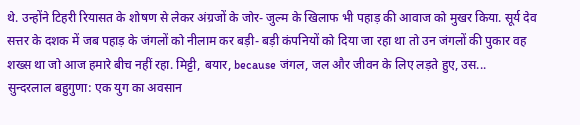थे. उन्होंने टिहरी रियासत के शोषण से लेकर अंग्रजों के जोर- जुल्म के खिलाफ भी पहाड़ की आवाज को मुखर किया. सूर्य देव सत्तर के दशक में जब पहाड़ के जंगलों को नीलाम कर बड़ी- बड़ी कंपनियों को दिया जा रहा था तो उन जंगलों की पुकार वह शख्स था जो आज हमारे बीच नहीं रहा. मिट्टी, बयार, because जंगल, जल और जीवन के लिए लड़ते हुए, उस...
सुन्दरलाल बहुगुणा: एक युग का अवसान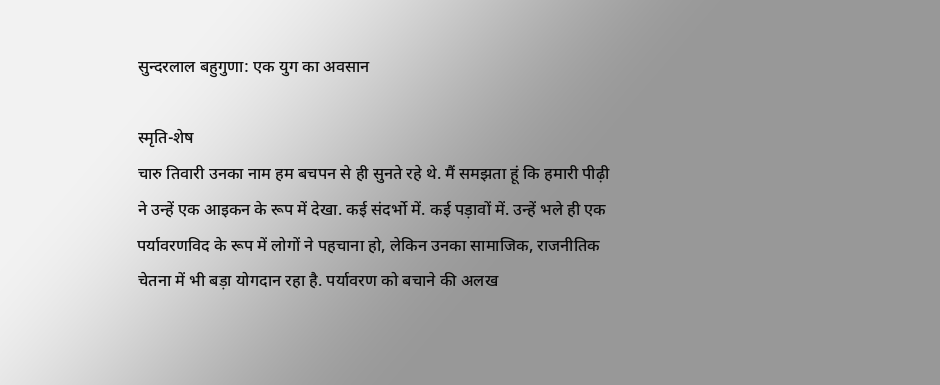सुन्दरलाल बहुगुणा: एक युग का अवसान

स्मृति-शेष
चारु तिवारी उनका नाम हम बचपन से ही सुनते रहे थे. मैं समझता हूं कि हमारी पीढ़ी ने उन्हें एक आइकन के रूप में देखा. कई संदर्भो में. कई पड़ावों में. उन्हें भले ही एक पर्यावरणविद के रूप में लोगों ने पहचाना हो, लेकिन उनका सामाजिक, राजनीतिक चेतना में भी बड़ा योगदान रहा है. पर्यावरण को बचाने की अलख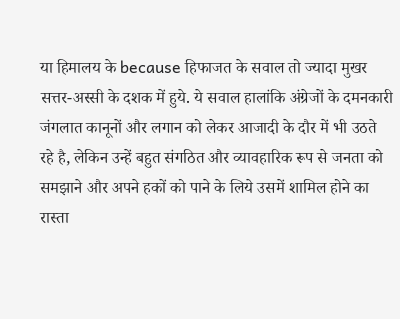या हिमालय के because हिफाजत के सवाल तो ज्यादा मुखर सत्तर-अस्सी के दशक में हुये. ये सवाल हालांकि अंग्रेजों के दमनकारी जंगलात कानूनों और लगान को लेकर आजादी के दौर में भी उठते रहे है, लेकिन उन्हें बहुत संगठित और व्यावहारिक रूप से जनता को समझाने और अपने हकों को पाने के लिये उसमें शामिल होने का रास्ता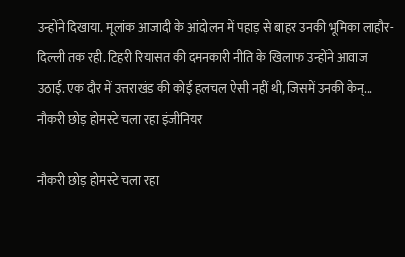उन्होंने दिखाया. मूलांक आजादी के आंदोलन में पहाड़ से बाहर उनकी भूमिका लाहौर-दिल्ली तक रही. टिहरी रियासत की दमनकारी नीति के खिलाफ उन्होंने आवाज उठाई. एक दौर में उत्तराखंड की कोई हलचल ऐसी नहीं थी, जिसमें उनकी केन्...
नौकरी छोड़ होमस्टे चला रहा इंजीनियर

नौकरी छोड़ होमस्टे चला रहा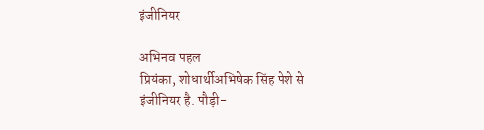इंजीनियर

अभिनव पहल
प्रियंका, शोधार्थीअभिषेक सिंह पेशे से इंजीनियर है. पौड़ी-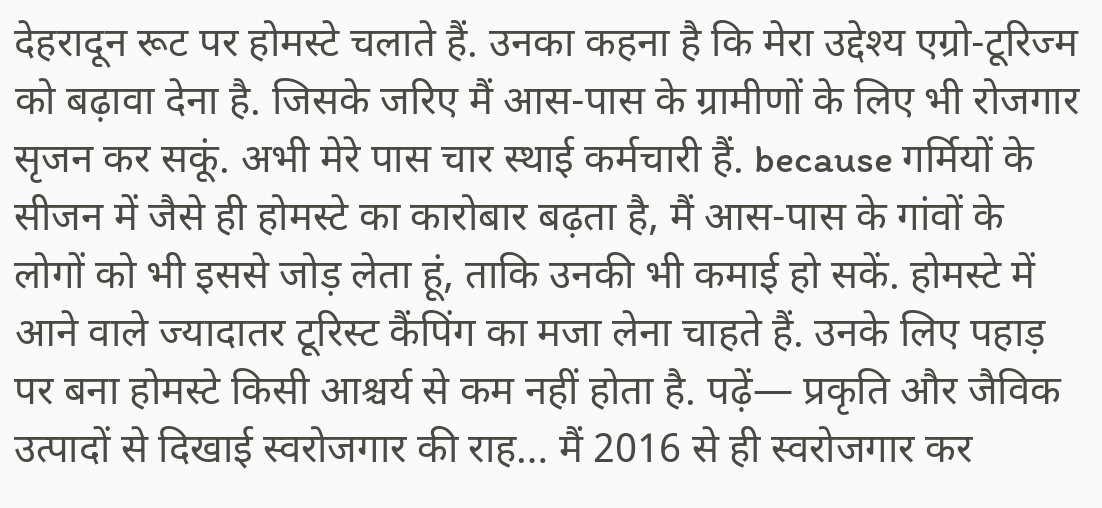देहरादून रूट पर होमस्टे चलाते हैं. उनका कहना है कि मेरा उद्देश्य एग्रो-टूरिज्म को बढ़ावा देना है. जिसके जरिए मैं आस-पास के ग्रामीणों के लिए भी रोजगार सृजन कर सकूं. अभी मेरे पास चार स्थाई कर्मचारी हैं. because गर्मियों के सीजन में जैसे ही होमस्टे का कारोबार बढ़ता है, मैं आस-पास के गांवों के लोगों को भी इससे जोड़ लेता हूं, ताकि उनकी भी कमाई हो सकें. होमस्टे में आने वाले ज्यादातर टूरिस्ट कैंपिंग का मजा लेना चाहते हैं. उनके लिए पहाड़ पर बना होमस्टे किसी आश्चर्य से कम नहीं होता है. पढ़ें— प्रकृति और जैविक उत्पादों से दिखाई स्वरोजगार की राह… मैं 2016 से ही स्वरोजगार कर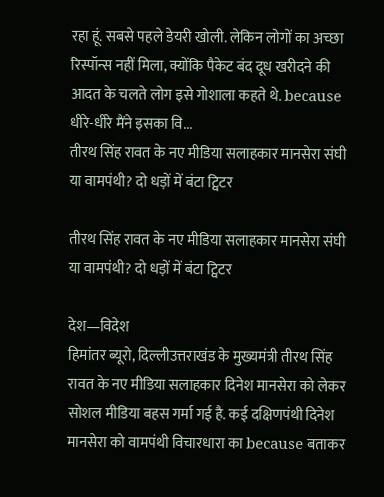रहा हूं. सबसे पहले डेयरी खोली. लेकिन लोगों का अच्छा रिस्पॉन्स नहीं मिला, क्योंकि पैकेट बंद दूध खरीदने की आदत के चलते लोग इसे गोशाला कहते थे. because धीरे-धीरे मैंने इसका वि...
तीरथ सिंह रावत के नए मीडिया सलाहकार मानसेरा संघी या वामपंथी? दो धड़ों में बंटा ट्विटर

तीरथ सिंह रावत के नए मीडिया सलाहकार मानसेरा संघी या वामपंथी? दो धड़ों में बंटा ट्विटर

देश—विदेश
हिमांतर ब्यूरो, दिल्लीउत्तराखंड के मुख्यमंत्री तीरथ सिंह रावत के नए मीडिया सलाहकार दिनेश मानसेरा को लेकर सोशल मीडिया बहस गर्मा गई है. कई दक्षिणपंथी दिनेश मानसेरा को वामपंथी विचारधारा का because बताकर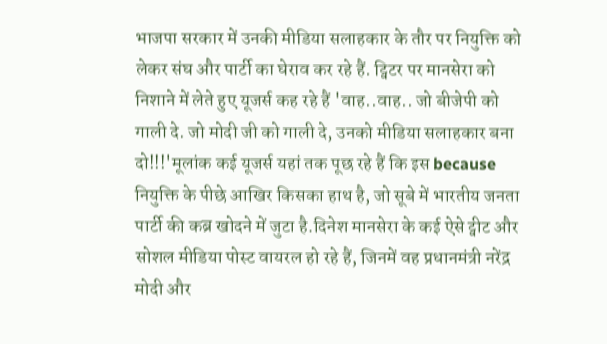भाजपा सरकार में उनकी मीडिया सलाहकार के तौर पर नियुक्ति को लेकर संघ और पार्टी का घेराव कर रहे हैं. ट्विटर पर मानसेरा को निशाने में लेते हुए यूजर्स कह रहे हैं 'वाह..वाह.. जो बीजेपी को गाली दे. जो मोदी जी को गाली दे, उनको मीडिया सलाहकार बना दो!!!'मूलांक कई यूजर्स यहां तक पूछ रहे हैं कि इस because नियुक्ति के पीछे आखिर किसका हाथ है, जो सूबे में भारतीय जनता पार्टी की कब्र खोदने में जुटा है.दिनेश मानसेरा के कई ऐसे ट्वीट और सोशल मीडिया पोस्ट वायरल हो रहे हैं, जिनमें वह प्रधानमंत्री नरेंद्र मोदी और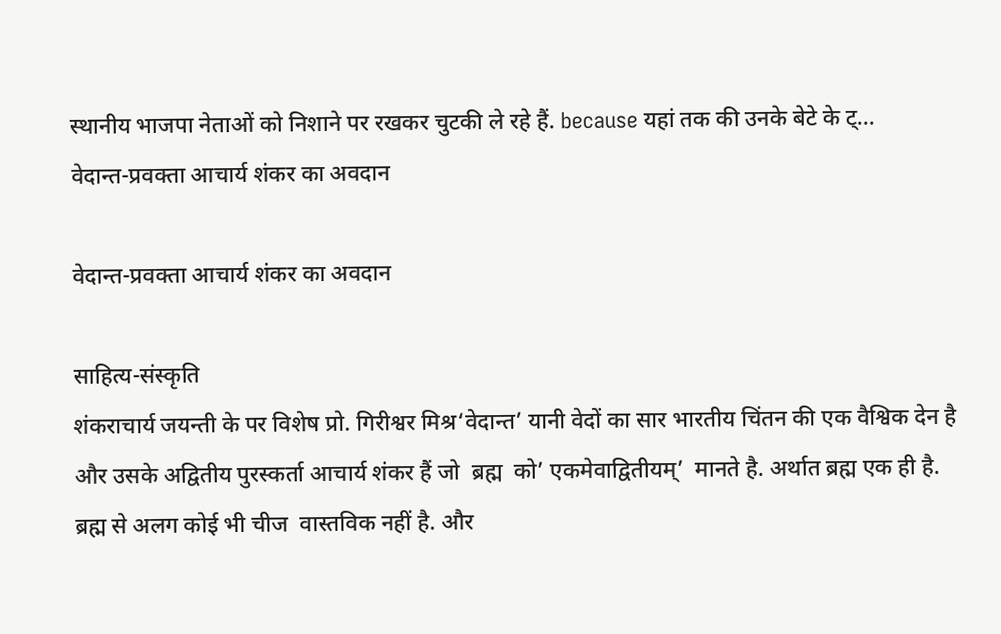स्थानीय भाजपा नेताओं को निशाने पर रखकर चुटकी ले रहे हैं. because यहां तक की उनके बेटे के ट्...
वेदान्त-प्रवक्ता आचार्य शंकर का अवदान

वेदान्त-प्रवक्ता आचार्य शंकर का अवदान

साहित्‍य-संस्कृति
शंकराचार्य जयन्ती के पर विशेष प्रो. गिरीश्वर मिश्र‘वेदान्त’ यानी वेदों का सार भारतीय चिंतन की एक वैश्विक देन है और उसके अद्वितीय पुरस्कर्ता आचार्य शंकर हैं जो  ब्रह्म  को’ एकमेवाद्वितीयम्’  मानते है. अर्थात ब्रह्म एक ही है. ब्रह्म से अलग कोई भी चीज  वास्तविक नहीं है. और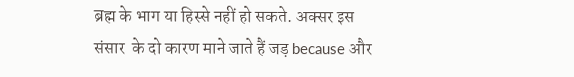ब्रह्म के भाग या हिस्से नहीं हो सकते. अक्सर इस संसार  के दो कारण माने जाते हैं जड़ because और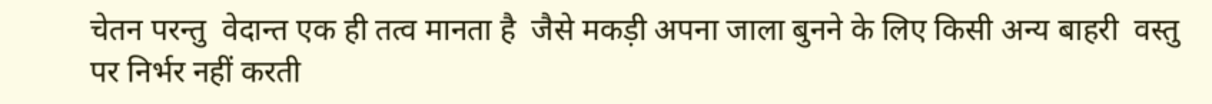चेतन परन्तु  वेदान्त एक ही तत्व मानता है  जैसे मकड़ी अपना जाला बुनने के लिए किसी अन्य बाहरी  वस्तु पर निर्भर नहीं करती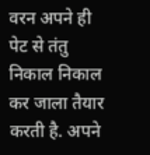वरन अपने ही पेट से तंतु निकाल निकाल कर जाला तैयार करती है. अपने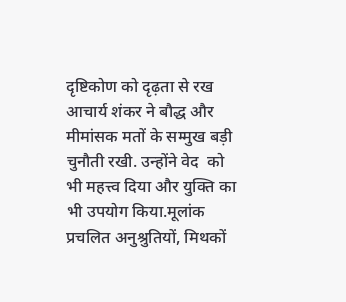दृष्टिकोण को दृढ़ता से रख आचार्य शंकर ने बौद्ध और मीमांसक मतों के सम्मुख बड़ी चुनौती रखी. उन्होंने वेद  को भी महत्त्व दिया और युक्ति का भी उपयोग किया.मूलांक प्रचलित अनुश्रुतियों, मिथकों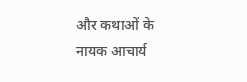और कथाओं के नायक आचार्य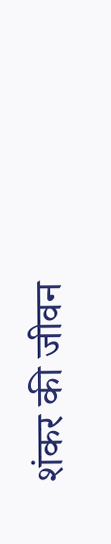शंकर की जीवन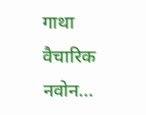गाथा वैचारिक नवोन...